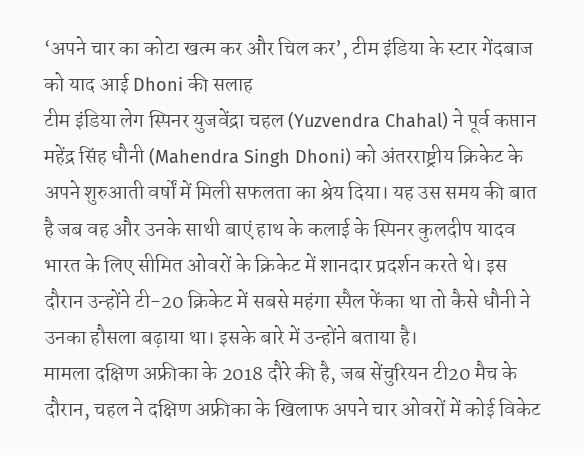‘अपने चार का कोटा खत्म कर और चिल कर’, टीम इंडिया के स्टार गेंदबाज को याद आई Dhoni की सलाह
टीम इंडिया लेग स्पिनर युजवेंद्रा चहल (Yuzvendra Chahal) ने पूर्व कप्तान महेंद्र सिंह धौनी (Mahendra Singh Dhoni) को अंतरराष्ट्रीय क्रिकेट के अपने शुरुआती वर्षों में मिली सफलता का श्रेय दिया। यह उस समय की बात है जब वह और उनके साथी बाएं हाथ के कलाई के स्पिनर कुलदीप यादव भारत के लिए सीमित ओवरों के क्रिकेट में शानदार प्रदर्शन करते थे। इस दौरान उन्होंने टी-20 क्रिकेट में सबसे महंगा स्पैल फेंका था तो कैसे धौनी ने उनका हौसला बढ़ाया था। इसके बारे में उन्होंने बताया है।
मामला दक्षिण अफ्रीका के 2018 दौरे की है, जब सेंचुरियन टी20 मैच के दौरान, चहल ने दक्षिण अफ्रीका के खिलाफ अपने चार ओवरों में कोई विकेट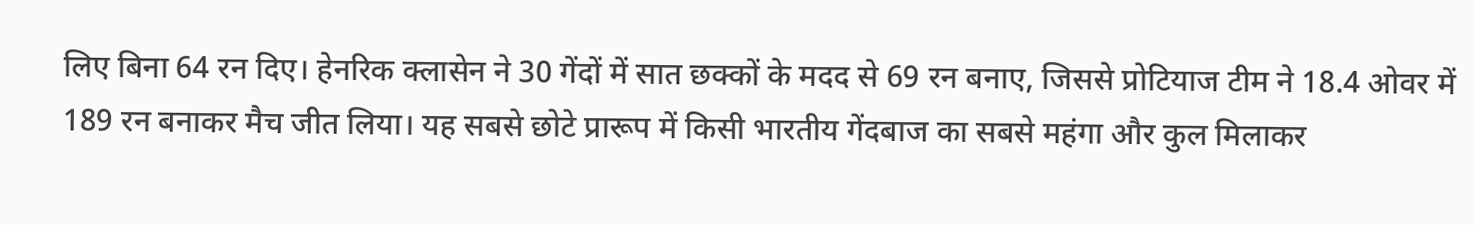लिए बिना 64 रन दिए। हेनरिक क्लासेन ने 30 गेंदों में सात छक्कों के मदद से 69 रन बनाए, जिससे प्रोटियाज टीम ने 18.4 ओवर में 189 रन बनाकर मैच जीत लिया। यह सबसे छोटे प्रारूप में किसी भारतीय गेंदबाज का सबसे महंगा और कुल मिलाकर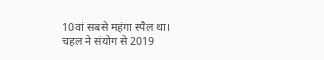10वां सबसे महंगा स्पैल था।
चहल ने संयोग से 2019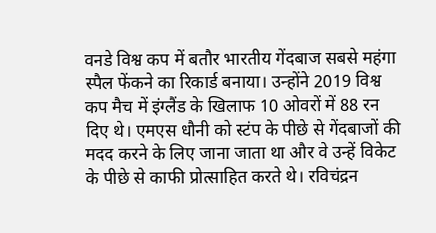वनडे विश्व कप में बतौर भारतीय गेंदबाज सबसे महंगा स्पैल फेंकने का रिकार्ड बनाया। उन्होंने 2019 विश्व कप मैच में इंग्लैंड के खिलाफ 10 ओवरों में 88 रन दिए थे। एमएस धौनी को स्टंप के पीछे से गेंदबाजों की मदद करने के लिए जाना जाता था और वे उन्हें विकेट के पीछे से काफी प्रोत्साहित करते थे। रविचंद्रन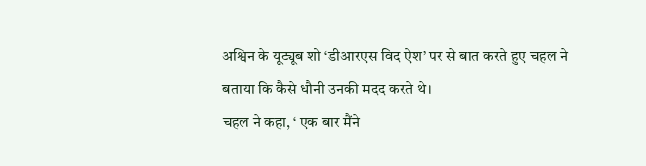अश्विन के यूट्यूब शो ‘डीआरएस विद ऐश’ पर से बात करते हुए चहल ने बताया कि कैसे धौनी उनकी मदद करते थे।
चहल ने कहा, ‘ एक बार मैंने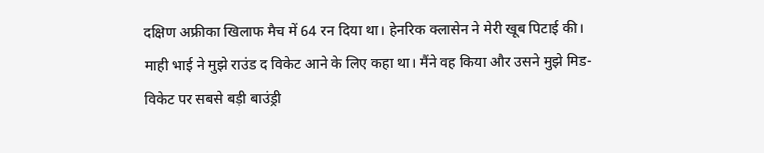दक्षिण अफ्रीका खिलाफ मैच में 64 रन दिया था। हेनरिक क्लासेन ने मेरी खूब पिटाई की। माही भाई ने मुझे राउंड द विकेट आने के लिए कहा था। मैंने वह किया और उसने मुझे मिड-विकेट पर सबसे बड़ी बाउंड्री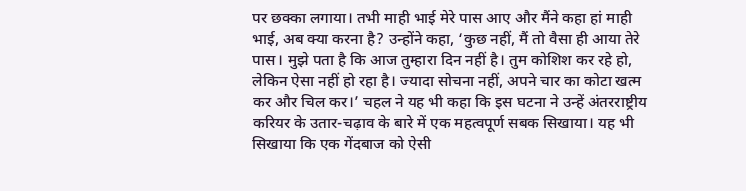पर छक्का लगाया। तभी माही भाई मेरे पास आए और मैंने कहा हां माही भाई, अब क्या करना है? उन्होंने कहा, ‘कुछ नहीं, मैं तो वैसा ही आया तेरे पास। मुझे पता है कि आज तुम्हारा दिन नहीं है। तुम कोशिश कर रहे हो, लेकिन ऐसा नहीं हो रहा है। ज्यादा सोचना नहीं, अपने चार का कोटा खत्म कर और चिल कर।’ चहल ने यह भी कहा कि इस घटना ने उन्हें अंतरराष्ट्रीय करियर के उतार-चढ़ाव के बारे में एक महत्वपूर्ण सबक सिखाया। यह भी सिखाया कि एक गेंदबाज को ऐसी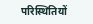परिस्थितियों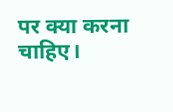पर क्या करना चाहिए।